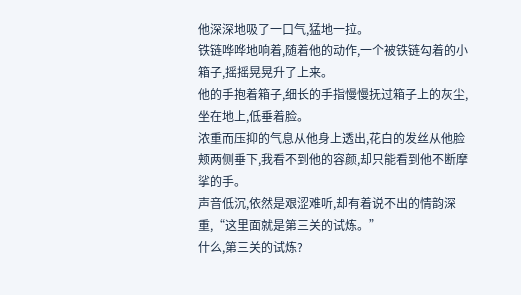他深深地吸了一口气,猛地一拉。
铁链哗哗地响着,随着他的动作,一个被铁链勾着的小箱子,摇摇晃晃升了上来。
他的手抱着箱子,细长的手指慢慢抚过箱子上的灰尘,坐在地上,低垂着脸。
浓重而压抑的气息从他身上透出,花白的发丝从他脸颊两侧垂下,我看不到他的容颜,却只能看到他不断摩挲的手。
声音低沉,依然是艰涩难听,却有着说不出的情韵深重,“这里面就是第三关的试炼。”
什么,第三关的试炼?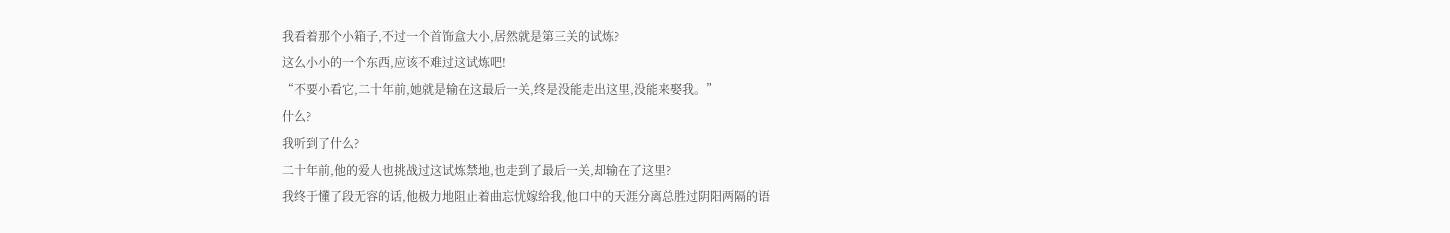我看着那个小箱子,不过一个首饰盒大小,居然就是第三关的试炼?
这么小小的一个东西,应该不难过这试炼吧!
“不要小看它,二十年前,她就是输在这最后一关,终是没能走出这里,没能来娶我。”
什么?
我听到了什么?
二十年前,他的爱人也挑战过这试炼禁地,也走到了最后一关,却输在了这里?
我终于懂了段无容的话,他极力地阻止着曲忘忧嫁给我,他口中的天涯分离总胜过阴阳两隔的语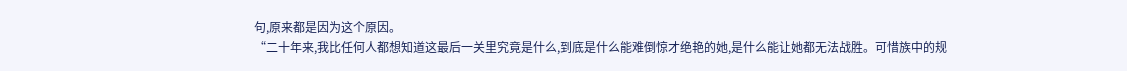句,原来都是因为这个原因。
“二十年来,我比任何人都想知道这最后一关里究竟是什么,到底是什么能难倒惊才绝艳的她,是什么能让她都无法战胜。可惜族中的规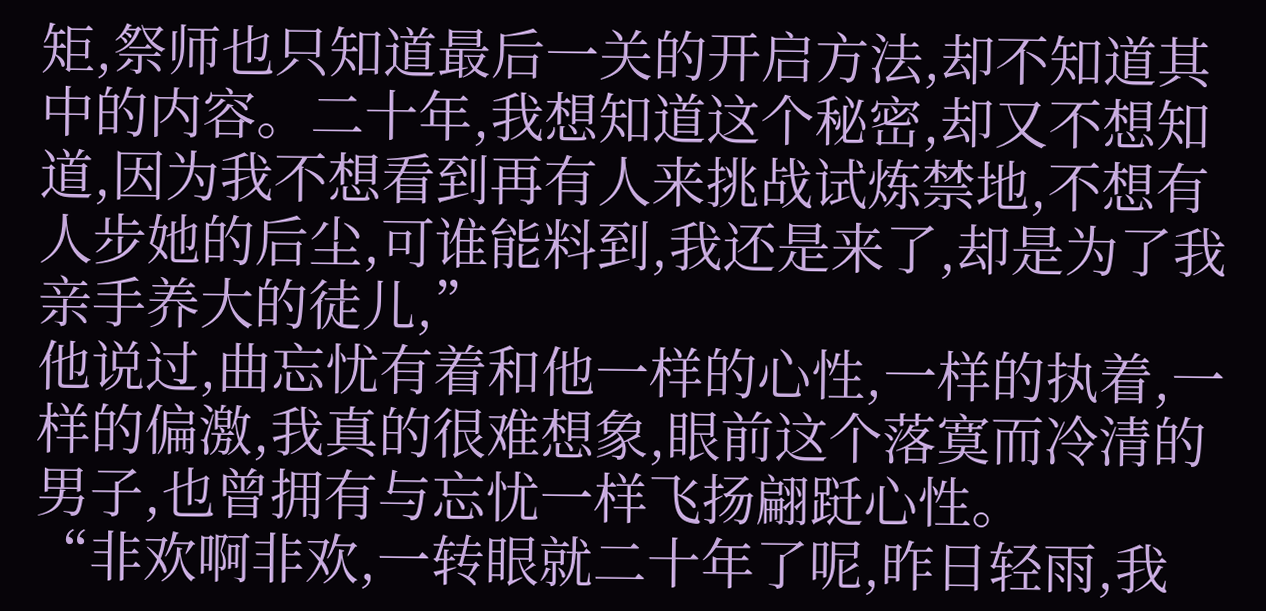矩,祭师也只知道最后一关的开启方法,却不知道其中的内容。二十年,我想知道这个秘密,却又不想知道,因为我不想看到再有人来挑战试炼禁地,不想有人步她的后尘,可谁能料到,我还是来了,却是为了我亲手养大的徒儿,”
他说过,曲忘忧有着和他一样的心性,一样的执着,一样的偏激,我真的很难想象,眼前这个落寞而冷清的男子,也曾拥有与忘忧一样飞扬翩跹心性。
“非欢啊非欢,一转眼就二十年了呢,昨日轻雨,我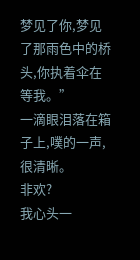梦见了你,梦见了那雨色中的桥头,你执着伞在等我。”
一滴眼泪落在箱子上,噗的一声,很清晰。
非欢?
我心头一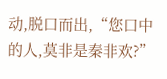动,脱口而出,“您口中的人,莫非是秦非欢?”